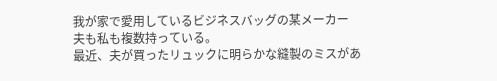我が家で愛用しているビジネスバッグの某メーカー
夫も私も複数持っている。
最近、夫が買ったリュックに明らかな縫製のミスがあ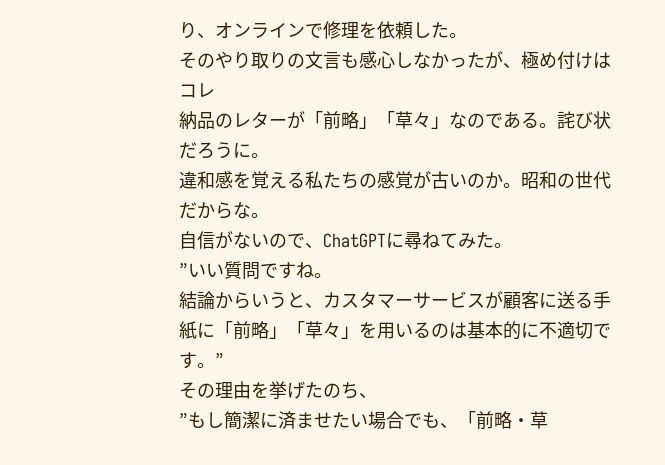り、オンラインで修理を依頼した。
そのやり取りの文言も感心しなかったが、極め付けはコレ
納品のレターが「前略」「草々」なのである。詫び状だろうに。
違和感を覚える私たちの感覚が古いのか。昭和の世代だからな。
自信がないので、ChatGPTに尋ねてみた。
”いい質問ですね。
結論からいうと、カスタマーサービスが顧客に送る手紙に「前略」「草々」を用いるのは基本的に不適切です。”
その理由を挙げたのち、
”もし簡潔に済ませたい場合でも、「前略・草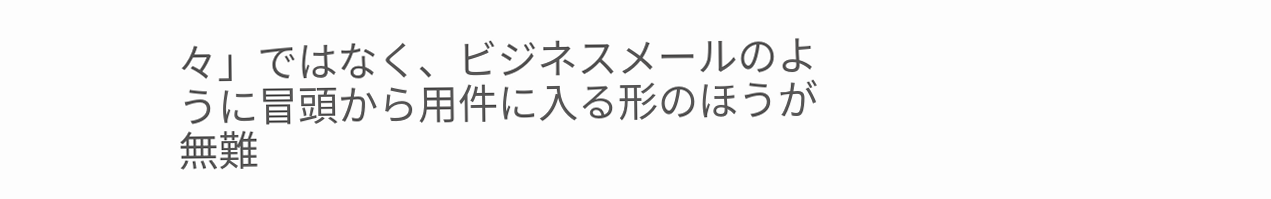々」ではなく、ビジネスメールのように冒頭から用件に入る形のほうが無難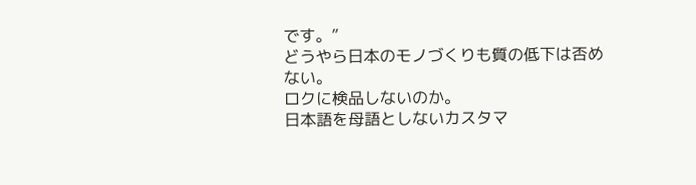です。”
どうやら日本のモノづくりも質の低下は否めない。
ロクに検品しないのか。
日本語を母語としないカスタマ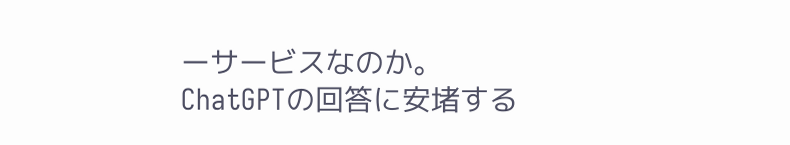ーサービスなのか。
ChatGPTの回答に安堵する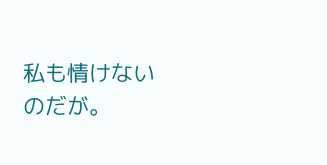私も情けないのだが。